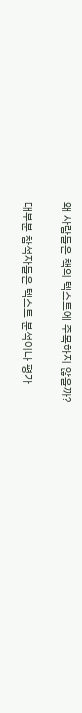왜 사람들은 책의 텍스트에 주목하지 않을까?

대부분 참석자들은 텍스트 분석이나 평가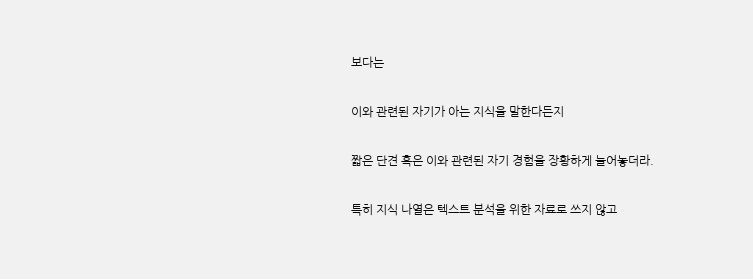보다는

이와 관련된 자기가 아는 지식을 말한다든지

짧은 단견 혹은 이와 관련된 자기 경험을 장황하게 늘어놓더라.

특히 지식 나열은 텍스트 분석을 위한 자료로 쓰지 않고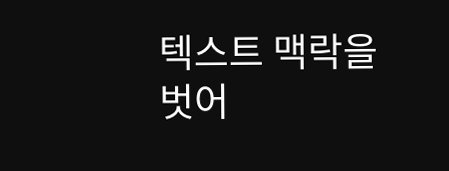텍스트 맥락을 벗어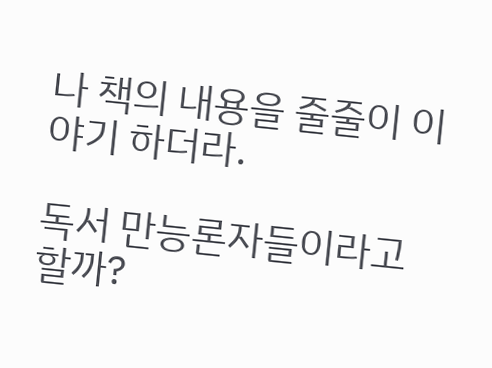나 책의 내용을 줄줄이 이야기 하더라.

독서 만능론자들이라고 할까?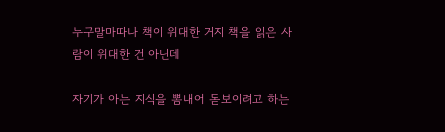누구말마따나 책이 위대한 거지 책을 읽은 사람이 위대한 건 아닌데

자기가 아는 지식을 뽐내어 돋보이려고 하는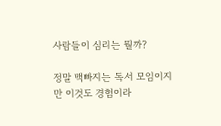사람들이 심리는 뭘까?

정말 맥빠지는 독서 모임이지만 이것도 경험이라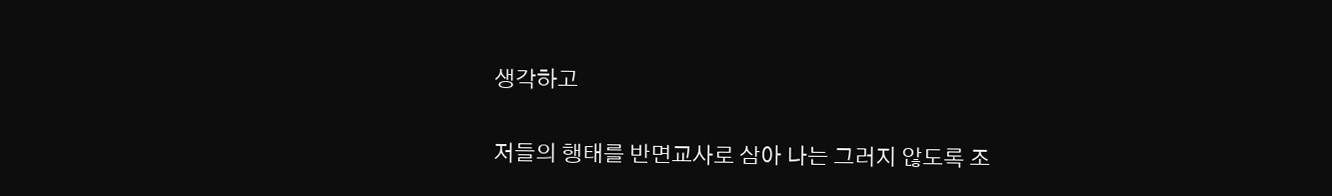생각하고

저들의 행태를 반면교사로 삼아 나는 그러지 않도록 조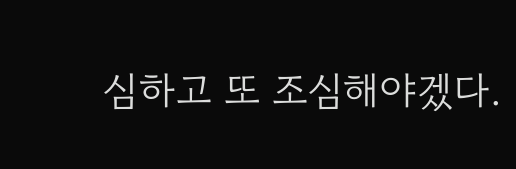심하고 또 조심해야겠다.